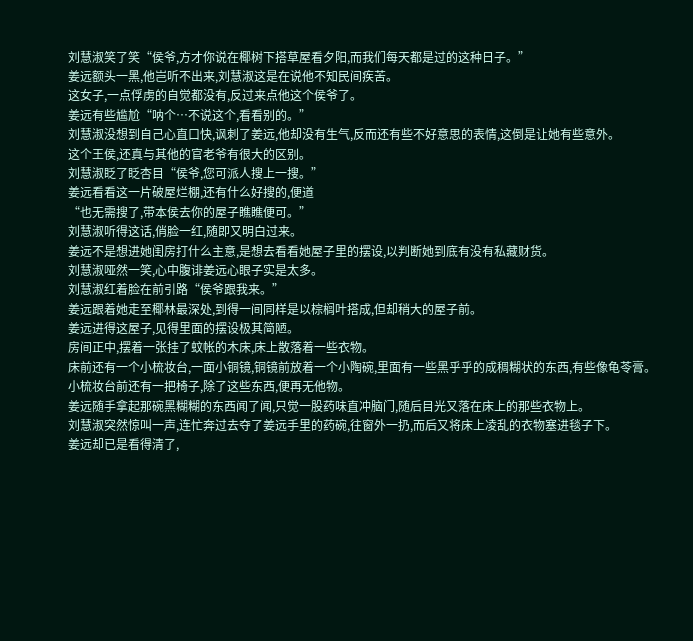刘慧淑笑了笑“侯爷,方才你说在椰树下搭草屋看夕阳,而我们每天都是过的这种日子。”
姜远额头一黑,他岂听不出来,刘慧淑这是在说他不知民间疾苦。
这女子,一点俘虏的自觉都没有,反过来点他这个侯爷了。
姜远有些尴尬“呐个…不说这个,看看别的。”
刘慧淑没想到自己心直口快,讽刺了姜远,他却没有生气,反而还有些不好意思的表情,这倒是让她有些意外。
这个王侯,还真与其他的官老爷有很大的区别。
刘慧淑眨了眨杏目“侯爷,您可派人搜上一搜。”
姜远看看这一片破屋烂棚,还有什么好搜的,便道
“也无需搜了,带本侯去你的屋子瞧瞧便可。”
刘慧淑听得这话,俏脸一红,随即又明白过来。
姜远不是想进她闺房打什么主意,是想去看看她屋子里的摆设,以判断她到底有没有私藏财货。
刘慧淑哑然一笑,心中腹诽姜远心眼子实是太多。
刘慧淑红着脸在前引路“侯爷跟我来。”
姜远跟着她走至椰林最深处,到得一间同样是以棕榈叶搭成,但却稍大的屋子前。
姜远进得这屋子,见得里面的摆设极其简陋。
房间正中,摆着一张挂了蚊帐的木床,床上散落着一些衣物。
床前还有一个小梳妆台,一面小铜镜,铜镜前放着一个小陶碗,里面有一些黑乎乎的成稠糊状的东西,有些像龟苓膏。
小梳妆台前还有一把椅子,除了这些东西,便再无他物。
姜远随手拿起那碗黑糊糊的东西闻了闻,只觉一股药味直冲脑门,随后目光又落在床上的那些衣物上。
刘慧淑突然惊叫一声,连忙奔过去夺了姜远手里的药碗,往窗外一扔,而后又将床上凌乱的衣物塞进毯子下。
姜远却已是看得清了,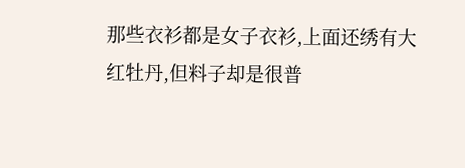那些衣衫都是女子衣衫,上面还绣有大红牡丹,但料子却是很普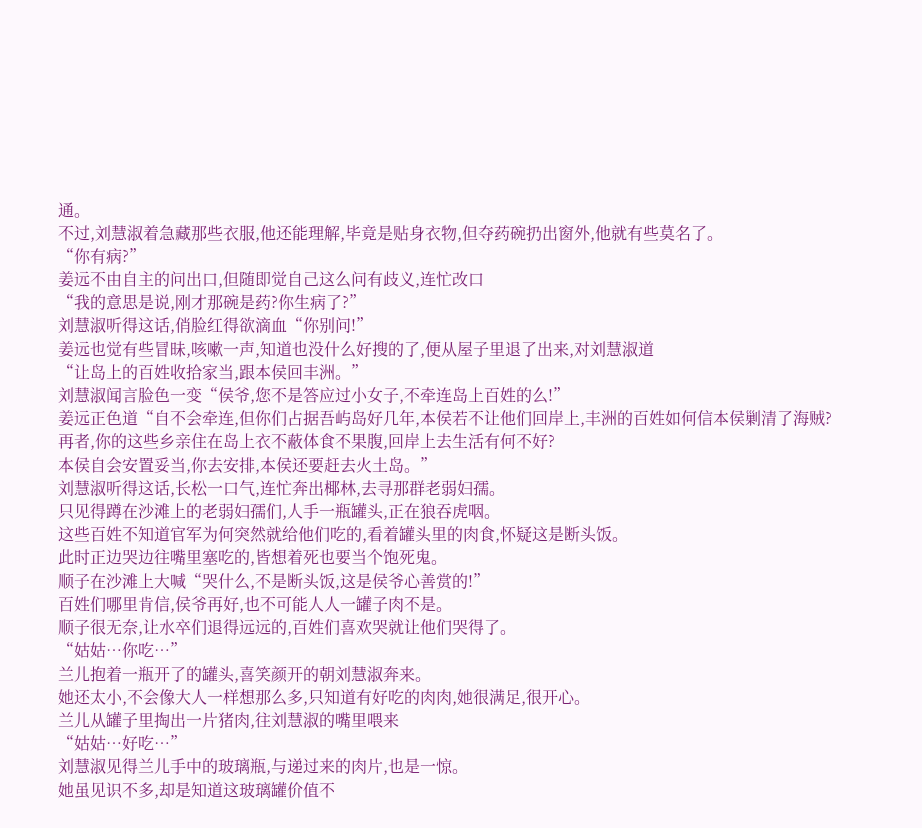通。
不过,刘慧淑着急藏那些衣服,他还能理解,毕竟是贴身衣物,但夺药碗扔出窗外,他就有些莫名了。
“你有病?”
姜远不由自主的问出口,但随即觉自己这么问有歧义,连忙改口
“我的意思是说,刚才那碗是药?你生病了?”
刘慧淑听得这话,俏脸红得欲滴血“你别问!”
姜远也觉有些冒昧,咳嗽一声,知道也没什么好搜的了,便从屋子里退了出来,对刘慧淑道
“让岛上的百姓收拾家当,跟本侯回丰洲。”
刘慧淑闻言脸色一变“侯爷,您不是答应过小女子,不牵连岛上百姓的么!”
姜远正色道“自不会牵连,但你们占据吾屿岛好几年,本侯若不让他们回岸上,丰洲的百姓如何信本侯剿清了海贼?
再者,你的这些乡亲住在岛上衣不蔽体食不果腹,回岸上去生活有何不好?
本侯自会安置妥当,你去安排,本侯还要赶去火土岛。”
刘慧淑听得这话,长松一口气,连忙奔出椰林,去寻那群老弱妇孺。
只见得蹲在沙滩上的老弱妇孺们,人手一瓶罐头,正在狼吞虎咽。
这些百姓不知道官军为何突然就给他们吃的,看着罐头里的肉食,怀疑这是断头饭。
此时正边哭边往嘴里塞吃的,皆想着死也要当个饱死鬼。
顺子在沙滩上大喊“哭什么,不是断头饭,这是侯爷心善赏的!”
百姓们哪里肯信,侯爷再好,也不可能人人一罐子肉不是。
顺子很无奈,让水卒们退得远远的,百姓们喜欢哭就让他们哭得了。
“姑姑…你吃…”
兰儿抱着一瓶开了的罐头,喜笑颜开的朝刘慧淑奔来。
她还太小,不会像大人一样想那么多,只知道有好吃的肉肉,她很满足,很开心。
兰儿从罐子里掏出一片猪肉,往刘慧淑的嘴里喂来
“姑姑…好吃…”
刘慧淑见得兰儿手中的玻璃瓶,与递过来的肉片,也是一惊。
她虽见识不多,却是知道这玻璃罐价值不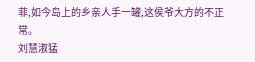菲,如今岛上的乡亲人手一罐,这侯爷大方的不正常。
刘慧淑猛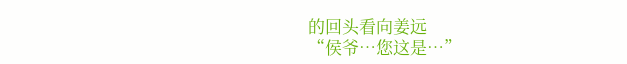的回头看向姜远
“侯爷…您这是…”